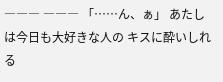――― ――― 「……ん、ぁ」 あたしは今日も大好きな人の キスに酔いしれる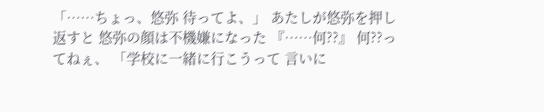「……ちょっ、悠弥 待ってよ、」 あたしが悠弥を押し返すと 悠弥の顔は不機嫌になった 『……何??』 何??ってねぇ、 「学校に一緒に行こうって 言いに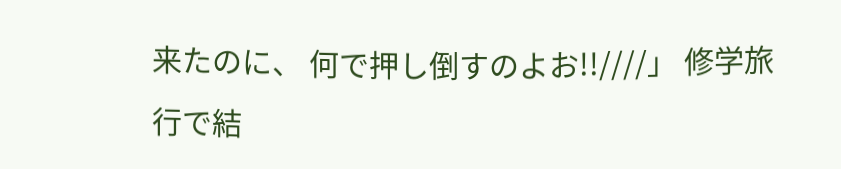来たのに、 何で押し倒すのよお!!////」 修学旅行で結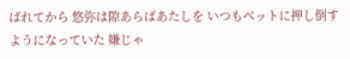ばれてから 悠弥は隙あらばあたしを いつもベットに押し倒す ようになっていた 嫌じゃ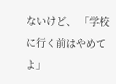ないけど、 「学校に行く前はやめてよ」